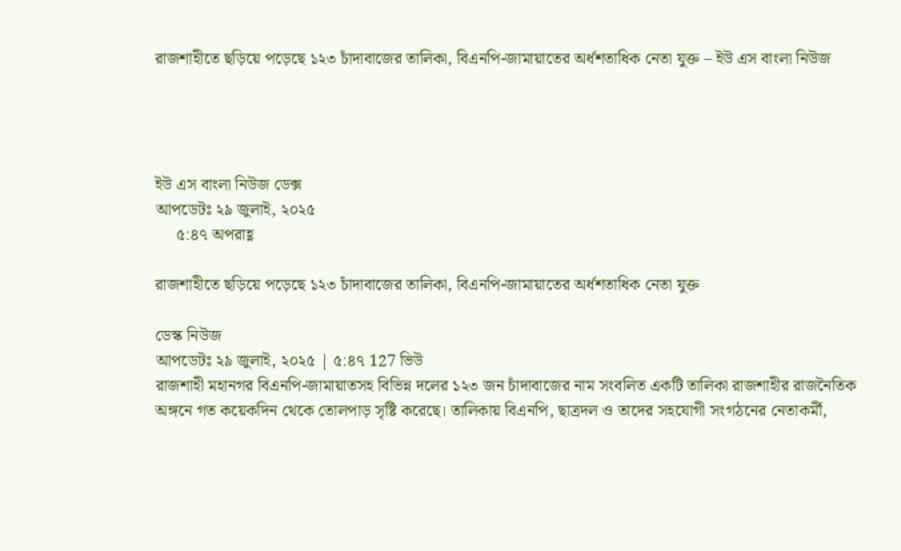রাজশাহীতে ছড়িয়ে পড়েছে ১২৩ চাঁদাবাজের তালিকা, বিএনপি-জামায়াতের অর্ধশতাধিক নেতা যুক্ত – ইউ এস বাংলা নিউজ




ইউ এস বাংলা নিউজ ডেক্স
আপডেটঃ ২৯ জুলাই, ২০২৫
     ৫:৪৭ অপরাহ্ণ

রাজশাহীতে ছড়িয়ে পড়েছে ১২৩ চাঁদাবাজের তালিকা, বিএনপি-জামায়াতের অর্ধশতাধিক নেতা যুক্ত

ডেস্ক নিউজ
আপডেটঃ ২৯ জুলাই, ২০২৫ | ৫:৪৭ 127 ভিউ
রাজশাহী মহানগর বিএনপি-জামায়াতসহ বিভিন্ন দলের ১২৩ জন চাঁদাবাজের নাম সংবলিত একটি তালিকা রাজশাহীর রাজনৈতিক অঙ্গনে গত কয়েকদিন থেকে তোলপাড় সৃষ্টি করেছে। তালিকায় বিএনপি, ছাত্রদল ও তাদের সহযোগী সংগঠনের নেতাকর্মী,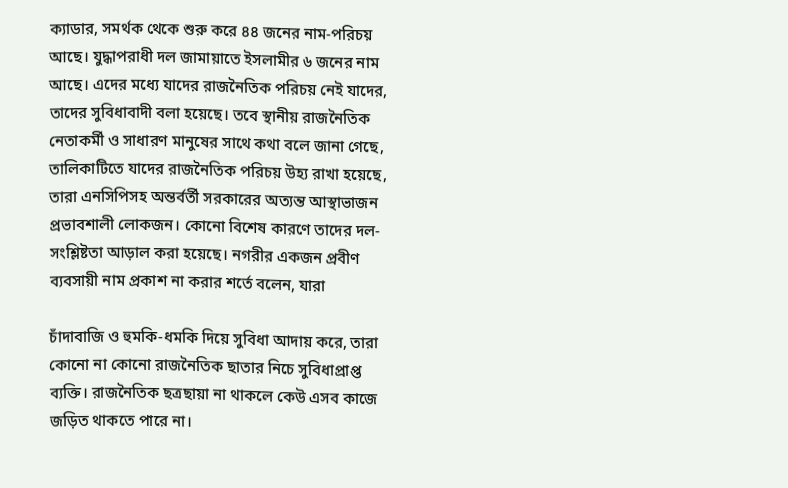ক্যাডার, সমর্থক থেকে শুরু করে ৪৪ জনের নাম-পরিচয় আছে। যুদ্ধাপরাধী দল জামায়াতে ইসলামীর ৬ জনের নাম আছে। এদের মধ্যে যাদের রাজনৈতিক পরিচয় নেই যাদের, তাদের সুবিধাবাদী বলা হয়েছে। তবে স্থানীয় রাজনৈতিক নেতাকর্মী ও সাধারণ মানুষের সাথে কথা বলে জানা গেছে, তালিকাটিতে যাদের রাজনৈতিক পরিচয় উহ্য রাখা হয়েছে, তারা এনসিপিসহ অন্তর্বর্তী সরকারের অত্যন্ত আস্থাভাজন প্রভাবশালী লোকজন। কোনো বিশেষ কারণে তাদের দল-সংশ্লিষ্টতা আড়াল করা হয়েছে। নগরীর একজন প্রবীণ ব্যবসায়ী নাম প্রকাশ না করার শর্তে বলেন, যারা

চাঁদাবাজি ও হুমকি-ধমকি দিয়ে সুবিধা আদায় করে, তারা কোনো না কোনো রাজনৈতিক ছাতার নিচে সুবিধাপ্রাপ্ত ব্যক্তি। রাজনৈতিক ছত্রছায়া না থাকলে কেউ এসব কাজে জড়িত থাকতে পারে না।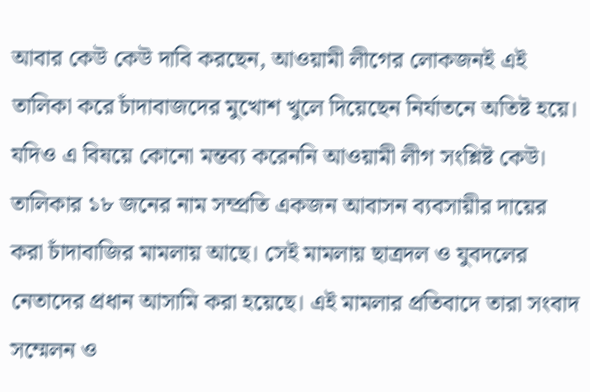আবার কেউ কেউ দাবি করছেন, আওয়ামী লীগের লোকজনই এই তালিকা করে চাঁদাবাজদের মুখোশ খুলে দিয়েছেন নির্যাতনে অতিষ্ট হয়ে। যদিও এ বিষয়ে কোনো মন্তব্য করেননি আওয়ামী লীগ সংশ্লিষ্ট কেউ। তালিকার ১৮ জনের নাম সম্প্রতি একজন আবাসন ব্যবসায়ীর দায়ের করা চাঁদাবাজির মামলায় আছে। সেই মামলায় ছাত্রদল ও যুবদলের নেতাদের প্রধান আসামি করা হয়েছে। এই মামলার প্রতিবাদে তারা সংবাদ সম্মেলন ও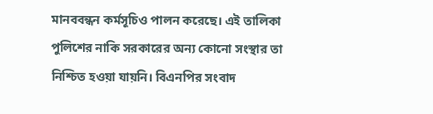মানববন্ধন কর্মসূচিও পালন করেছে। এই তালিকা পুলিশের নাকি সরকারের অন্য কোনো সংস্থার তা নিশ্চিত হওয়া যায়নি। বিএনপির সংবাদ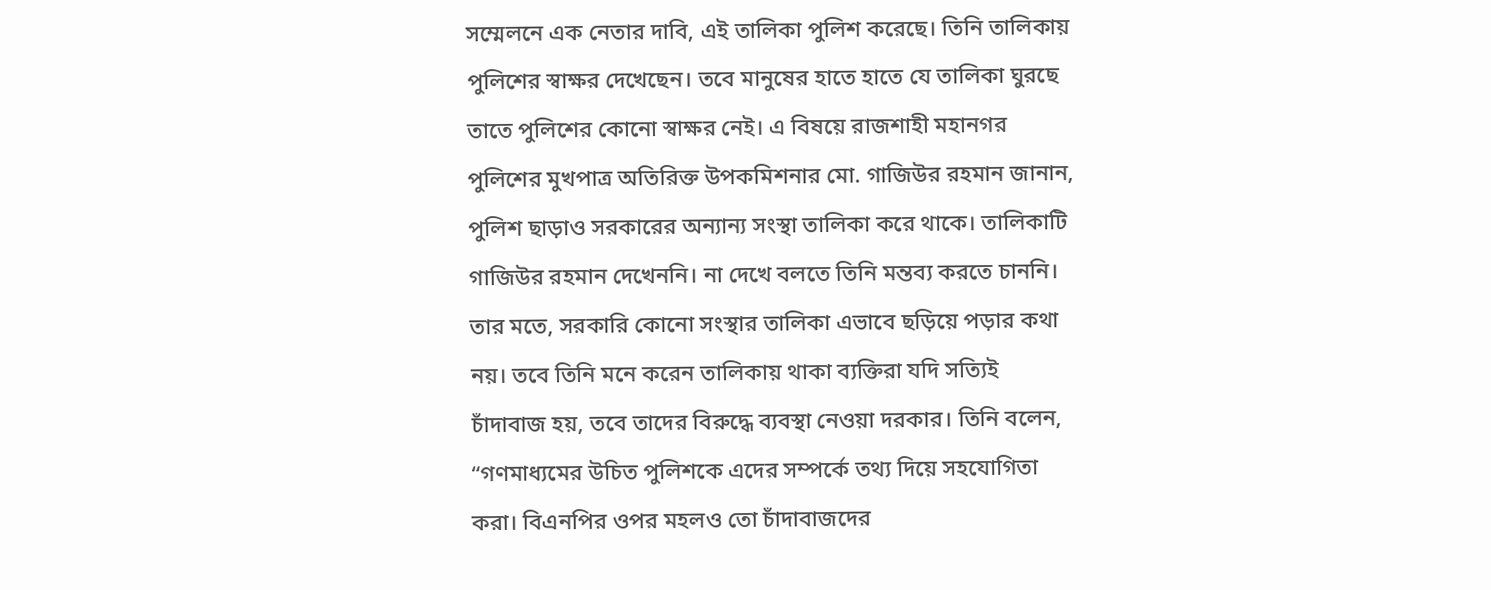সম্মেলনে এক নেতার দাবি, এই তালিকা পুলিশ করেছে। তিনি তালিকায় পুলিশের স্বাক্ষর দেখেছেন। তবে মানুষের হাতে হাতে যে তালিকা ঘুরছে তাতে পুলিশের কোনো স্বাক্ষর নেই। এ বিষয়ে রাজশাহী মহানগর পুলিশের মুখপাত্র অতিরিক্ত উপকমিশনার মো. গাজিউর রহমান জানান, পুলিশ ছাড়াও সরকারের অন্যান্য সংস্থা তালিকা করে থাকে। তালিকাটি গাজিউর রহমান দেখেননি। না দেখে বলতে তিনি মন্তব্য করতে চাননি। তার মতে, সরকারি কোনো সংস্থার তালিকা এভাবে ছড়িয়ে পড়ার কথা নয়। তবে তিনি মনে করেন তালিকায় থাকা ব্যক্তিরা যদি সত্যিই চাঁদাবাজ হয়, তবে তাদের বিরুদ্ধে ব্যবস্থা নেওয়া দরকার। তিনি বলেন, “গণমাধ্যমের উচিত পুলিশকে এদের সম্পর্কে তথ্য দিয়ে সহযোগিতা করা। বিএনপির ওপর মহলও তো চাঁদাবাজদের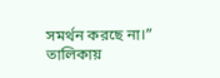সমর্থন করছে না।” তালিকায়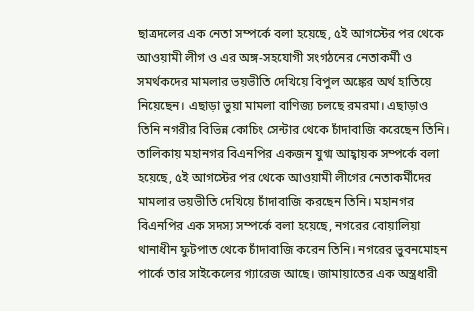ছাত্রদলের এক নেতা সম্পর্কে বলা হয়েছে, ৫ই আগস্টের পর থেকে আওয়ামী লীগ ও এর অঙ্গ-সহযোগী সংগঠনের নেতাকর্মী ও সমর্থকদের মামলার ভয়ভীতি দেখিয়ে বিপুল অঙ্কের অর্থ হাতিয়ে নিয়েছেন। এছাড়া ভুয়া মামলা বাণিজ্য চলছে রমরমা। এছাড়াও তিনি নগরীর বিভিন্ন কোচিং সেন্টার থেকে চাঁদাবাজি করেছেন তিনি। তালিকায় মহানগর বিএনপির একজন যুগ্ম আহ্বায়ক সম্পর্কে বলা হয়েছে, ৫ই আগস্টের পর থেকে আওয়ামী লীগের নেতাকর্মীদের মামলার ভয়ভীতি দেখিয়ে চাঁদাবাজি করছেন তিনি। মহানগর বিএনপির এক সদস্য সম্পর্কে বলা হয়েছে, নগরের বোয়ালিয়া থানাধীন ফুটপাত থেকে চাঁদাবাজি করেন তিনি। নগরের ভুবনমোহন পার্কে তার সাইকেলের গ্যারেজ আছে। জামায়াতের এক অস্ত্রধারী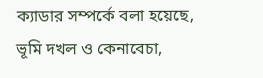ক্যাডার সম্পর্কে বলা হয়েছে, ভূমি দখল ও কেনাবেচা,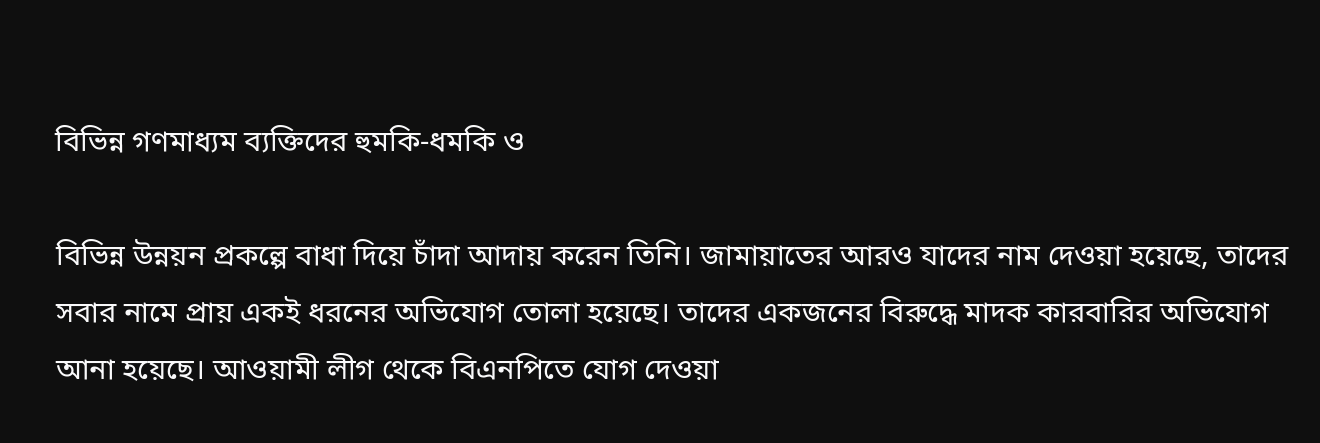বিভিন্ন গণমাধ্যম ব্যক্তিদের হুমকি-ধমকি ও

বিভিন্ন উন্নয়ন প্রকল্পে বাধা দিয়ে চাঁদা আদায় করেন তিনি। জামায়াতের আরও যাদের নাম দেওয়া হয়েছে, তাদের সবার নামে প্রায় একই ধরনের অভিযোগ তোলা হয়েছে। তাদের একজনের বিরুদ্ধে মাদক কারবারির অভিযোগ আনা হয়েছে। আওয়ামী লীগ থেকে বিএনপিতে যোগ দেওয়া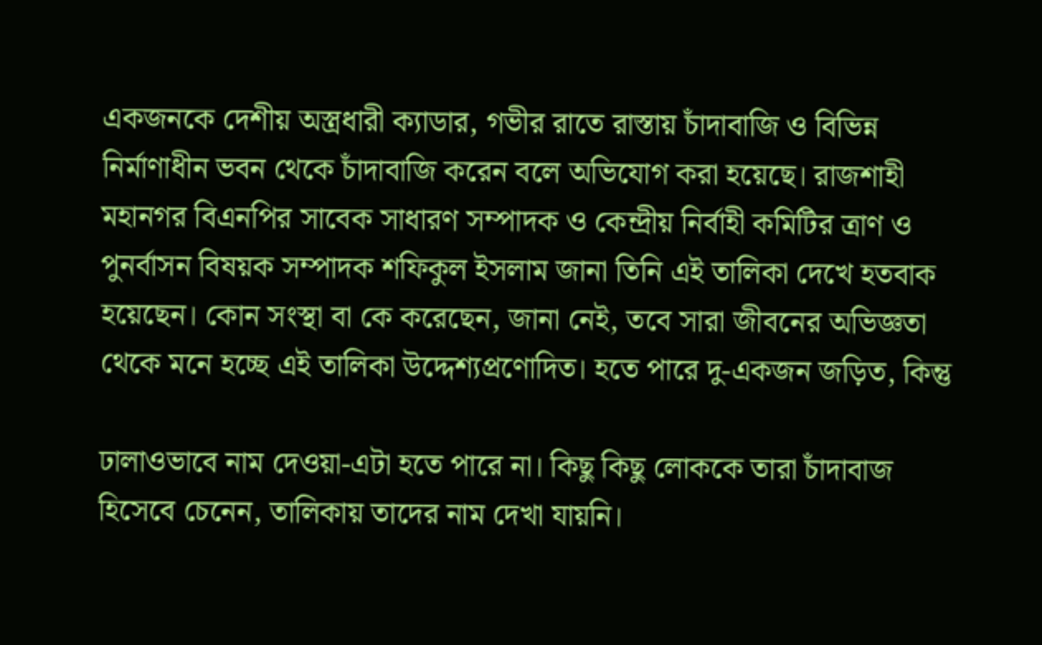একজনকে দেশীয় অস্ত্রধারী ক্যাডার, গভীর রাতে রাস্তায় চাঁদাবাজি ও বিভিন্ন নির্মাণাধীন ভবন থেকে চাঁদাবাজি করেন বলে অভিযোগ করা হয়েছে। রাজশাহী মহানগর বিএনপির সাবেক সাধারণ সম্পাদক ও কেন্দ্রীয় নির্বাহী কমিটির ত্রাণ ও পুনর্বাসন বিষয়ক সম্পাদক শফিকুল ইসলাম জানা তিনি এই তালিকা দেখে হতবাক হয়েছেন। কোন সংস্থা বা কে করেছেন, জানা নেই, তবে সারা জীবনের অভিজ্ঞতা থেকে মনে হচ্ছে এই তালিকা উদ্দেশ্যপ্রণোদিত। হতে পারে দু-একজন জড়িত, কিন্তু

ঢালাওভাবে নাম দেওয়া-এটা হতে পারে না। কিছু কিছু লোককে তারা চাঁদাবাজ হিসেবে চেনেন, তালিকায় তাদের নাম দেখা যায়নি।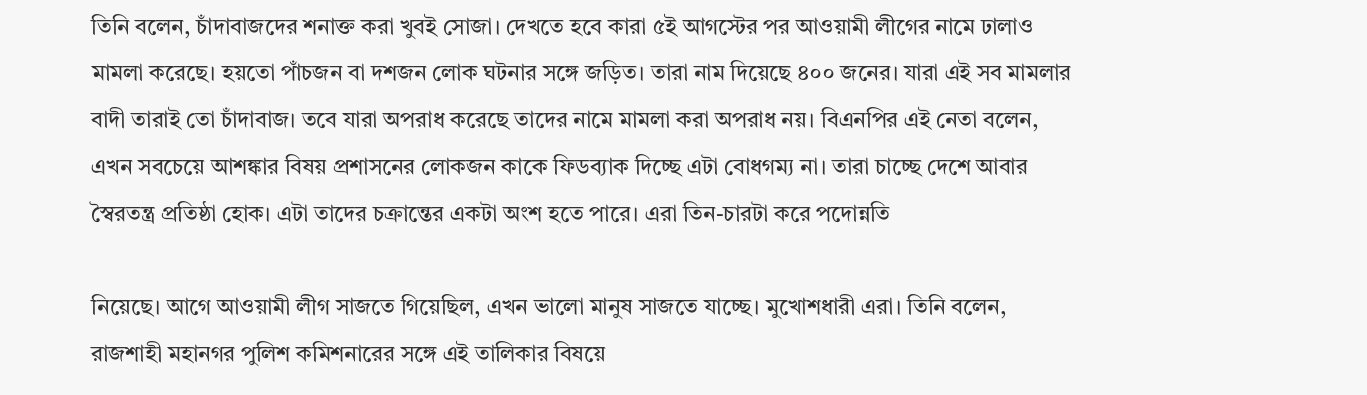তিনি বলেন, চাঁদাবাজদের শনাক্ত করা খুবই সোজা। দেখতে হবে কারা ৫ই আগস্টের পর আওয়ামী লীগের নামে ঢালাও মামলা করেছে। হয়তো পাঁচজন বা দশজন লোক ঘটনার সঙ্গে জড়িত। তারা নাম দিয়েছে ৪০০ জনের। যারা এই সব মামলার বাদী তারাই তো চাঁদাবাজ। তবে যারা অপরাধ করেছে তাদের নামে মামলা করা অপরাধ নয়। বিএনপির এই নেতা বলেন, এখন সবচেয়ে আশঙ্কার বিষয় প্রশাসনের লোকজন কাকে ফিডব্যাক দিচ্ছে এটা বোধগম্য না। তারা চাচ্ছে দেশে আবার স্বৈরতন্ত্র প্রতিষ্ঠা হোক। এটা তাদের চক্রান্তের একটা অংশ হতে পারে। এরা তিন-চারটা করে পদোন্নতি

নিয়েছে। আগে আওয়ামী লীগ সাজতে গিয়েছিল, এখন ভালো মানুষ সাজতে যাচ্ছে। মুখোশধারী এরা। তিনি বলেন, রাজশাহী মহানগর পুলিশ কমিশনারের সঙ্গে এই তালিকার বিষয়ে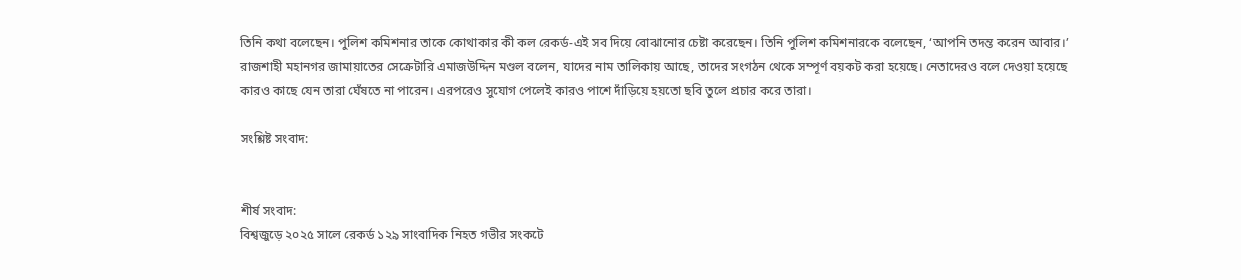তিনি কথা বলেছেন। পুলিশ কমিশনার তাকে কোথাকার কী কল রেকর্ড-এই সব দিয়ে বোঝানোর চেষ্টা করেছেন। তিনি পুলিশ কমিশনারকে বলেছেন, ‘আপনি তদন্ত করেন আবার।’ রাজশাহী মহানগর জামায়াতের সেক্রেটারি এমাজউদ্দিন মণ্ডল বলেন, যাদের নাম তালিকায় আছে, তাদের সংগঠন থেকে সম্পূর্ণ বয়কট করা হয়েছে। নেতাদেরও বলে দেওয়া হয়েছে কারও কাছে যেন তারা ঘেঁষতে না পারেন। এরপরেও সুযোগ পেলেই কারও পাশে দাঁড়িয়ে হয়তো ছবি তুলে প্রচার করে তারা।

সংশ্লিষ্ট সংবাদ:


শীর্ষ সংবাদ:
বিশ্বজুড়ে ২০২৫ সালে রেকর্ড ১২৯ সাংবাদিক নিহত গভীর সংকটে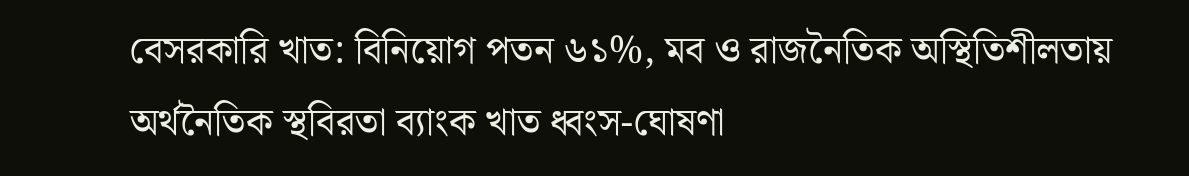বেসরকারি খাত: বিনিয়োগ পতন ৬১%, মব ও রাজনৈতিক অস্থিতিশীলতায় অর্থনৈতিক স্থবিরতা ব্যাংক খাত ধ্বংস-ঘোষণা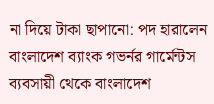না দিয়ে টাকা ছাপানো: পদ হারালেন বাংলাদেশ ব্যাংক গভর্নর গার্মেন্টস ব্যবসায়ী থেকে বাংলাদেশ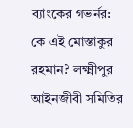ব্যাংকের গভর্নর: কে এই মোস্তাকুর রহমান? লক্ষ্মীপুর আইনজীবী সমিতির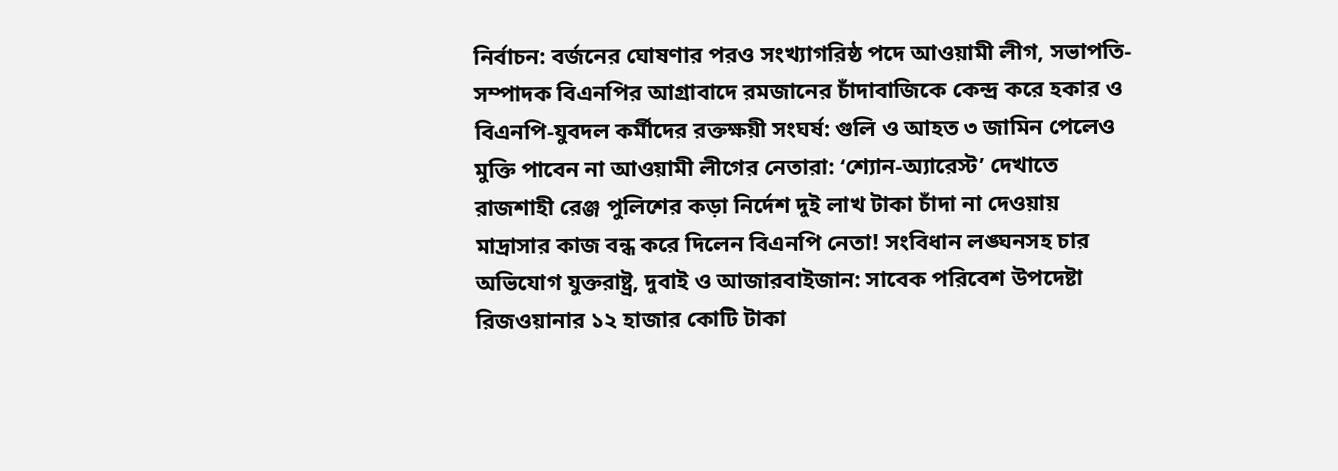নির্বাচন: বর্জনের ঘোষণার পরও সংখ্যাগরিষ্ঠ পদে আওয়ামী লীগ, সভাপতি-সম্পাদক বিএনপির আগ্রাবাদে রমজানের চাঁদাবাজিকে কেন্দ্র করে হকার ও বিএনপি-যুবদল কর্মীদের রক্তক্ষয়ী সংঘর্ষ: গুলি ও আহত ৩ জামিন পেলেও মুক্তি পাবেন না আওয়ামী লীগের নেতারা: ‘শ্যোন-অ্যারেস্ট’ দেখাতে রাজশাহী রেঞ্জ পুলিশের কড়া নির্দেশ দুই লাখ টাকা চাঁদা না দেওয়ায় মাদ্রাসার কাজ বন্ধ করে দিলেন বিএনপি নেতা! সংবিধান লঙ্ঘনসহ চার অভিযোগ যুক্তরাষ্ট্র, দুবাই ও আজারবাইজান: সাবেক পরিবেশ উপদেষ্টা রিজওয়ানার ১২ হাজার কোটি টাকা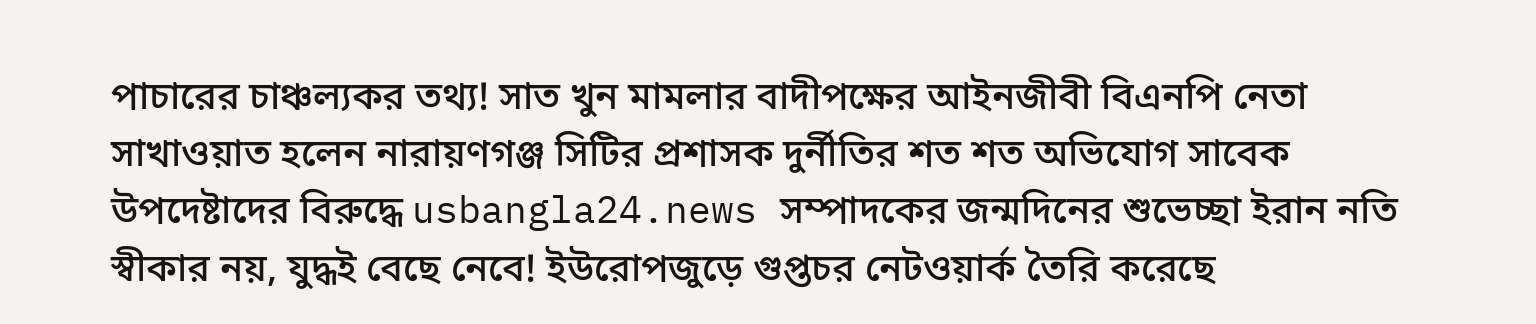পাচারের চাঞ্চল্যকর তথ্য! সাত খুন মামলার বাদীপক্ষের আইনজীবী বিএনপি নেতা সাখাওয়াত হলেন নারায়ণগঞ্জ সিটির প্রশাসক দুর্নীতির শত শত অভিযোগ সাবেক উপদেষ্টাদের বিরুদ্ধে usbangla24.news সম্পাদকের জন্মদিনের শুভেচ্ছা ইরান নতি স্বীকার নয়, যুদ্ধই বেছে নেবে! ইউরোপজুড়ে গুপ্তচর নেটওয়ার্ক তৈরি করেছে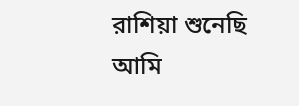রাশিয়া শুনেছি আমি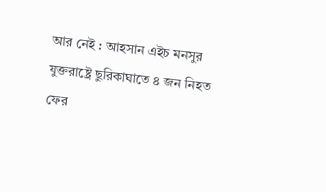আর নেই : আহসান এইচ মনসুর যুক্তরাষ্ট্রে ছুরিকাঘাতে ৪ জন নিহত ফের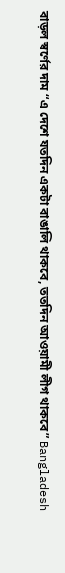বাড়ল স্বর্ণের দাম “এ দেশে যতদিন একটা বাঙালি থাকবে, ততদিন আওয়ামী লীগ থাকবে” Bangladesh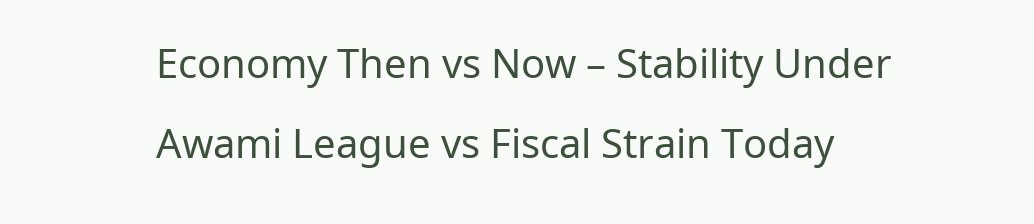Economy Then vs Now – Stability Under Awami League vs Fiscal Strain Today